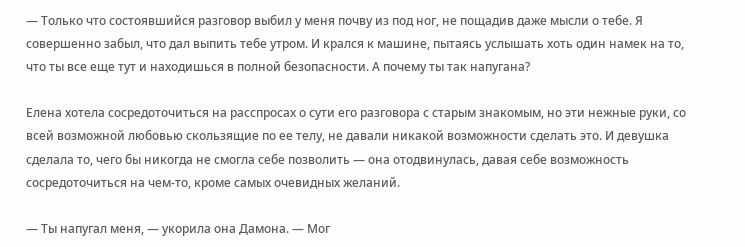— Только что состоявшийся разговор выбил у меня почву из под ног, не пощадив даже мысли о тебе. Я совершенно забыл, что дал выпить тебе утром. И крался к машине, пытаясь услышать хоть один намек на то, что ты все еще тут и находишься в полной безопасности. А почему ты так напугана?

Елена хотела сосредоточиться на расспросах о сути его разговора с старым знакомым, но эти нежные руки, со всей возможной любовью скользящие по ее телу, не давали никакой возможности сделать это. И девушка сделала то, чего бы никогда не смогла себе позволить — она отодвинулась, давая себе возможность сосредоточиться на чем-то, кроме самых очевидных желаний.

— Ты напугал меня, — укорила она Дамона. — Мог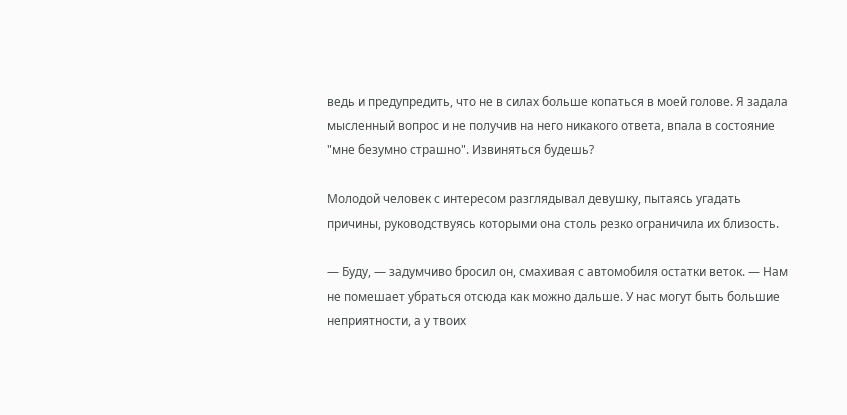ведь и предупредить, что не в силах больше копаться в моей голове. Я задала мысленный вопрос и не получив на него никакого ответа, впала в состояние "мне безумно страшно". Извиняться будешь?

Молодой человек с интересом разглядывал девушку, пытаясь угадать причины, руководствуясь которыми она столь резко ограничила их близость.

— Буду, — задумчиво бросил он, смахивая с автомобиля остатки веток. — Нам не помешает убраться отсюда как можно дальше. У нас могут быть большие неприятности, а у твоих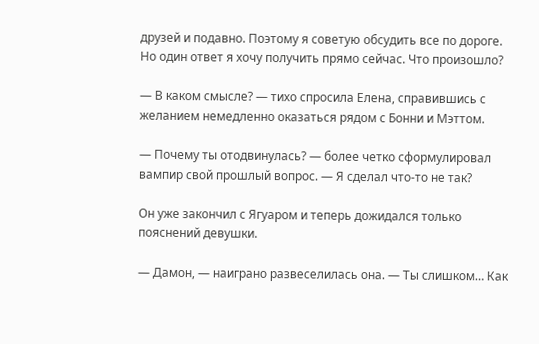друзей и подавно. Поэтому я советую обсудить все по дороге. Но один ответ я хочу получить прямо сейчас. Что произошло?

— В каком смысле? — тихо спросила Елена, справившись с желанием немедленно оказаться рядом с Бонни и Мэттом.

— Почему ты отодвинулась? — более четко сформулировал вампир свой прошлый вопрос. — Я сделал что-то не так?

Он уже закончил с Ягуаром и теперь дожидался только пояснений девушки.

— Дамон, — наиграно развеселилась она. — Ты слишком… Как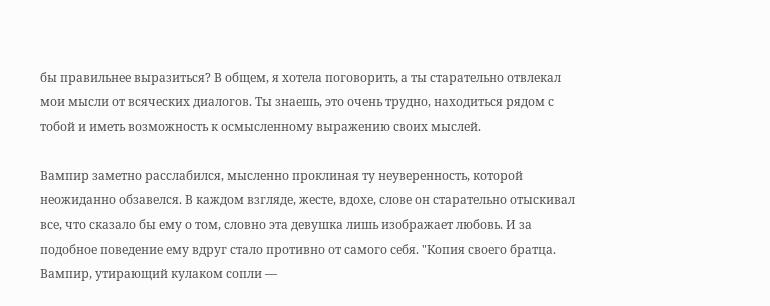бы правильнее выразиться? В общем, я хотела поговорить, а ты старательно отвлекал мои мысли от всяческих диалогов. Ты знаешь, это очень трудно, находиться рядом с тобой и иметь возможность к осмысленному выражению своих мыслей.

Вампир заметно расслабился, мысленно проклиная ту неуверенность, которой неожиданно обзавелся. В каждом взгляде, жесте, вдохе, слове он старательно отыскивал все, что сказало бы ему о том, словно эта девушка лишь изображает любовь. И за подобное поведение ему вдруг стало противно от самого себя. "Копия своего братца. Вампир, утирающий кулаком сопли —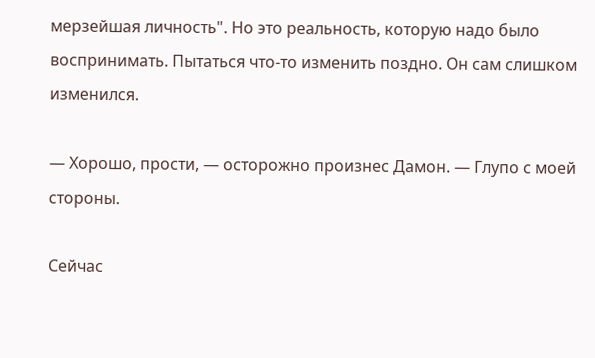мерзейшая личность". Но это реальность, которую надо было воспринимать. Пытаться что-то изменить поздно. Он сам слишком изменился.

— Хорошо, прости, — осторожно произнес Дамон. — Глупо с моей стороны.

Сейчас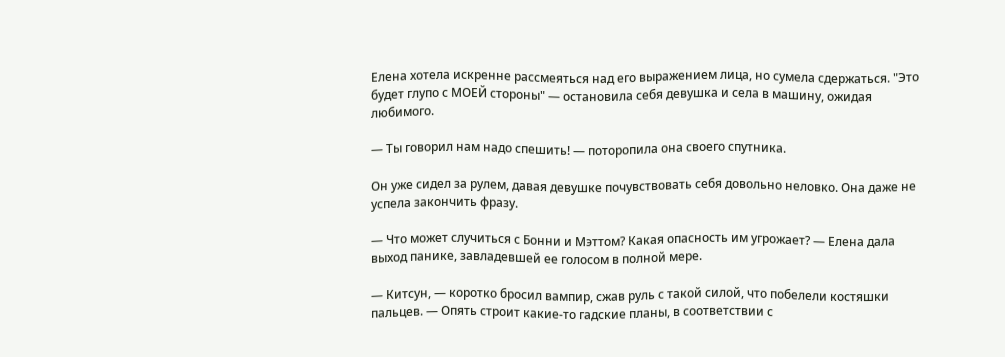Елена хотела искренне рассмеяться над его выражением лица, но сумела сдержаться. "Это будет глупо с МОЕЙ стороны" — остановила себя девушка и села в машину, ожидая любимого.

— Ты говорил нам надо спешить! — поторопила она своего спутника.

Он уже сидел за рулем, давая девушке почувствовать себя довольно неловко. Она даже не успела закончить фразу.

— Что может случиться с Бонни и Мэттом? Какая опасность им угрожает? — Елена дала выход панике, завладевшей ее голосом в полной мере.

— Китсун, — коротко бросил вампир, сжав руль с такой силой, что побелели костяшки пальцев. — Опять строит какие-то гадские планы, в соответствии с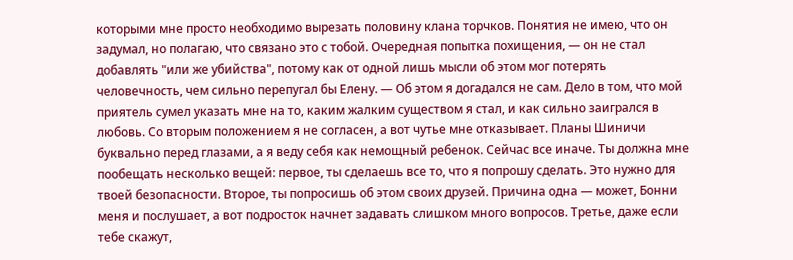которыми мне просто необходимо вырезать половину клана торчков. Понятия не имею, что он задумал, но полагаю, что связано это с тобой. Очередная попытка похищения, — он не стал добавлять "или же убийства", потому как от одной лишь мысли об этом мог потерять человечность, чем сильно перепугал бы Елену. — Об этом я догадался не сам. Дело в том, что мой приятель сумел указать мне на то, каким жалким существом я стал, и как сильно заигрался в любовь. Со вторым положением я не согласен, а вот чутье мне отказывает. Планы Шиничи буквально перед глазами, а я веду себя как немощный ребенок. Сейчас все иначе. Ты должна мне пообещать несколько вещей: первое, ты сделаешь все то, что я попрошу сделать. Это нужно для твоей безопасности. Второе, ты попросишь об этом своих друзей. Причина одна — может, Бонни меня и послушает, а вот подросток начнет задавать слишком много вопросов. Третье, даже если тебе скажут,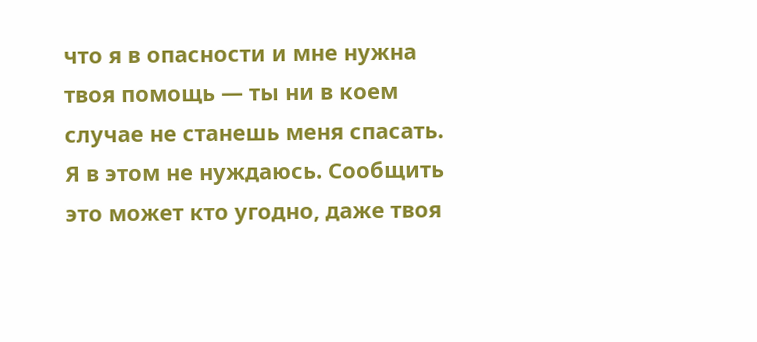что я в опасности и мне нужна твоя помощь — ты ни в коем случае не станешь меня спасать. Я в этом не нуждаюсь. Сообщить это может кто угодно, даже твоя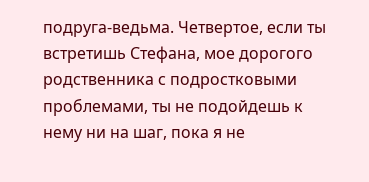подруга-ведьма. Четвертое, если ты встретишь Стефана, мое дорогого родственника с подростковыми проблемами, ты не подойдешь к нему ни на шаг, пока я не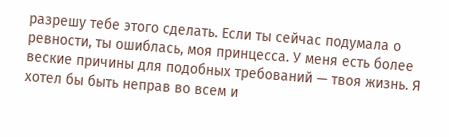разрешу тебе этого сделать. Если ты сейчас подумала о ревности, ты ошиблась, моя принцесса. У меня есть более веские причины для подобных требований — твоя жизнь. Я хотел бы быть неправ во всем и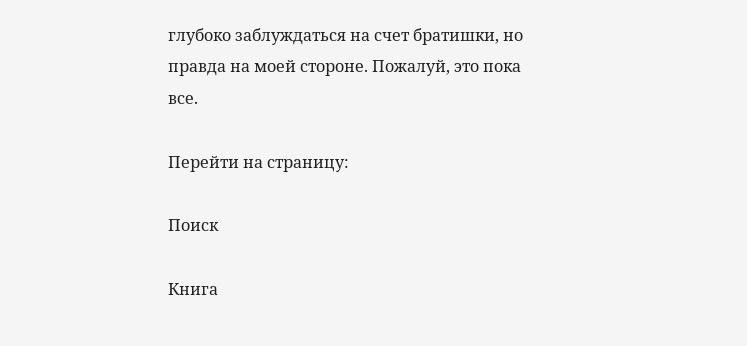глубоко заблуждаться на счет братишки, но правда на моей стороне. Пожалуй, это пока все.

Перейти на страницу:

Поиск

Книга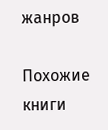жанров

Похожие книги